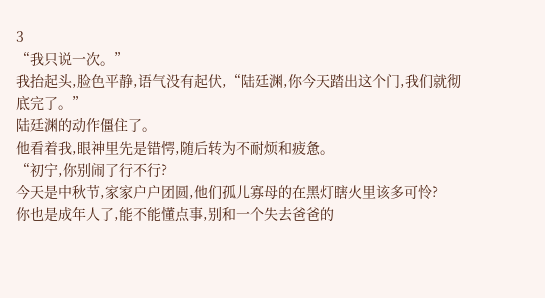3
“我只说一次。”
我抬起头,脸色平静,语气没有起伏,“陆廷渊,你今天踏出这个门,我们就彻底完了。”
陆廷渊的动作僵住了。
他看着我,眼神里先是错愕,随后转为不耐烦和疲惫。
“初宁,你别闹了行不行?
今天是中秋节,家家户户团圆,他们孤儿寡母的在黑灯瞎火里该多可怜?
你也是成年人了,能不能懂点事,别和一个失去爸爸的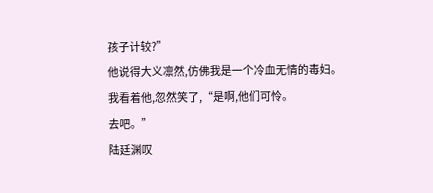孩子计较?”
他说得大义凛然,仿佛我是一个冷血无情的毒妇。
我看着他,忽然笑了,“是啊,他们可怜。
去吧。”
陆廷渊叹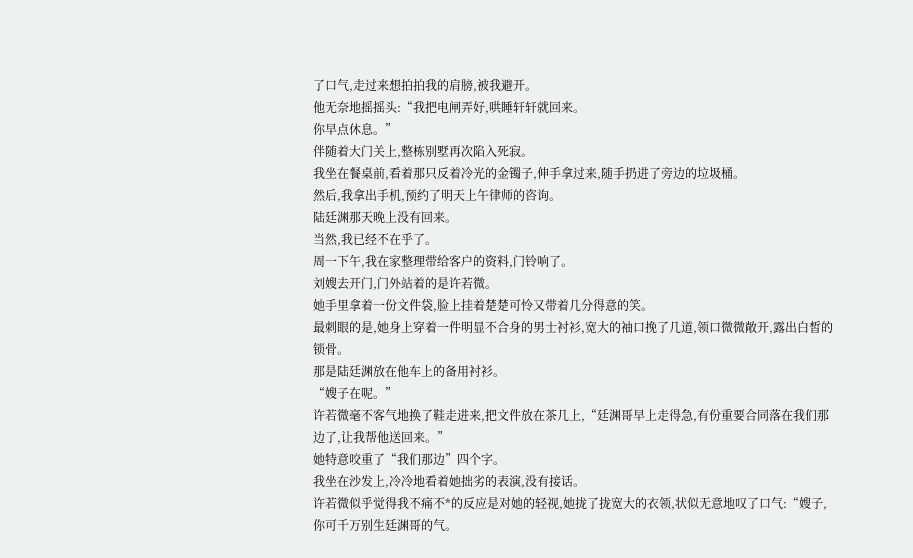了口气,走过来想拍拍我的肩膀,被我避开。
他无奈地摇摇头:“我把电闸弄好,哄睡轩轩就回来。
你早点休息。”
伴随着大门关上,整栋别墅再次陷入死寂。
我坐在餐桌前,看着那只反着冷光的金镯子,伸手拿过来,随手扔进了旁边的垃圾桶。
然后,我拿出手机,预约了明天上午律师的咨询。
陆廷渊那天晚上没有回来。
当然,我已经不在乎了。
周一下午,我在家整理带给客户的资料,门铃响了。
刘嫂去开门,门外站着的是许若微。
她手里拿着一份文件袋,脸上挂着楚楚可怜又带着几分得意的笑。
最刺眼的是,她身上穿着一件明显不合身的男士衬衫,宽大的袖口挽了几道,领口微微敞开,露出白皙的锁骨。
那是陆廷渊放在他车上的备用衬衫。
“嫂子在呢。”
许若微毫不客气地换了鞋走进来,把文件放在茶几上,“廷渊哥早上走得急,有份重要合同落在我们那边了,让我帮他送回来。”
她特意咬重了“我们那边”四个字。
我坐在沙发上,冷冷地看着她拙劣的表演,没有接话。
许若微似乎觉得我不痛不*的反应是对她的轻视,她拢了拢宽大的衣领,状似无意地叹了口气:“嫂子,你可千万别生廷渊哥的气。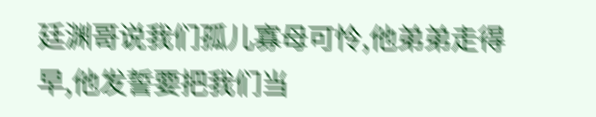廷渊哥说我们孤儿寡母可怜,他弟弟走得早,他发誓要把我们当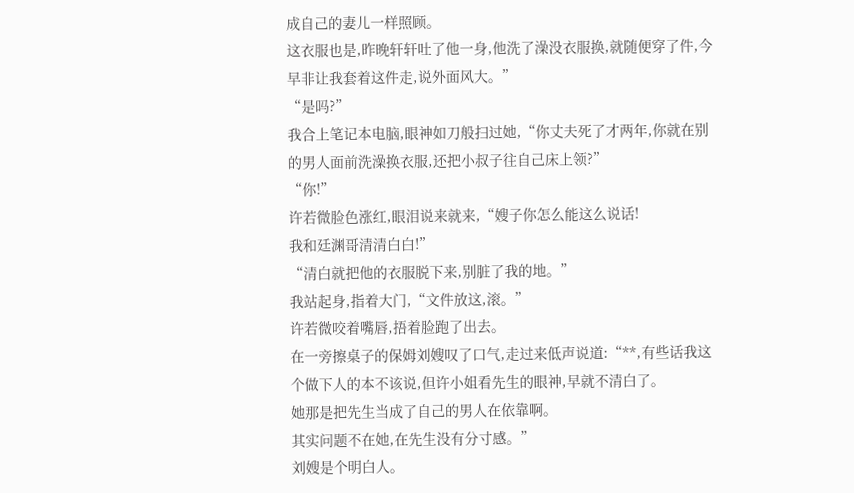成自己的妻儿一样照顾。
这衣服也是,昨晚轩轩吐了他一身,他洗了澡没衣服换,就随便穿了件,今早非让我套着这件走,说外面风大。”
“是吗?”
我合上笔记本电脑,眼神如刀般扫过她,“你丈夫死了才两年,你就在别的男人面前洗澡换衣服,还把小叔子往自己床上领?”
“你!”
许若微脸色涨红,眼泪说来就来,“嫂子你怎么能这么说话!
我和廷渊哥清清白白!”
“清白就把他的衣服脱下来,别脏了我的地。”
我站起身,指着大门,“文件放这,滚。”
许若微咬着嘴唇,捂着脸跑了出去。
在一旁擦桌子的保姆刘嫂叹了口气,走过来低声说道:“**,有些话我这个做下人的本不该说,但许小姐看先生的眼神,早就不清白了。
她那是把先生当成了自己的男人在依靠啊。
其实问题不在她,在先生没有分寸感。”
刘嫂是个明白人。